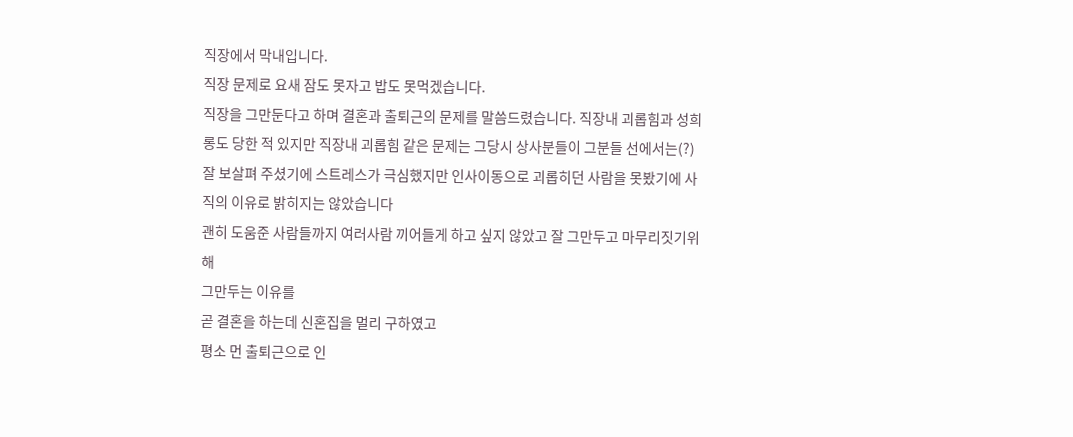직장에서 막내입니다.
직장 문제로 요새 잠도 못자고 밥도 못먹겠습니다.
직장을 그만둔다고 하며 결혼과 출퇴근의 문제를 말씀드렸습니다. 직장내 괴롭힘과 성희롱도 당한 적 있지만 직장내 괴롭힘 같은 문제는 그당시 상사분들이 그분들 선에서는(?) 잘 보살펴 주셨기에 스트레스가 극심했지만 인사이동으로 괴롭히던 사람을 못봤기에 사직의 이유로 밝히지는 않았습니다
괜히 도움준 사람들까지 여러사람 끼어들게 하고 싶지 않았고 잘 그만두고 마무리짓기위해
그만두는 이유를
곧 결혼을 하는데 신혼집을 멀리 구하였고
평소 먼 출퇴근으로 인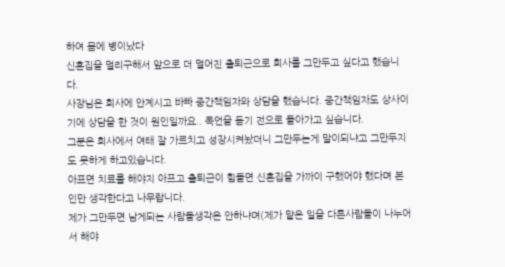하여 몸에 병이났다
신혼집을 멀리구해서 앞으로 더 멀어진 출퇴근으로 회사를 그만두고 싶다고 했습니다.
사장님은 회사에 안계시고 바빠 중간책임자와 상담을 했습니다. 중간책임자도 상사이기에 상담을 한 것이 원인일까요.. 폭언을 듣기 전으로 돌아가고 싶습니다.
그분은 회사에서 여태 잘 가르치고 성장시켜놨더니 그만두는게 말이되냐고 그만두지도 못하게 하고있습니다.
아프면 치료를 해야지 아프고 출퇴근이 힘들면 신혼집을 가까이 구했어야 했다며 본인만 생각한다고 나무랍니다.
제가 그만두면 남게되는 사람들생각은 안하냐며(제가 맡은 일을 다른사람들이 나누어서 해야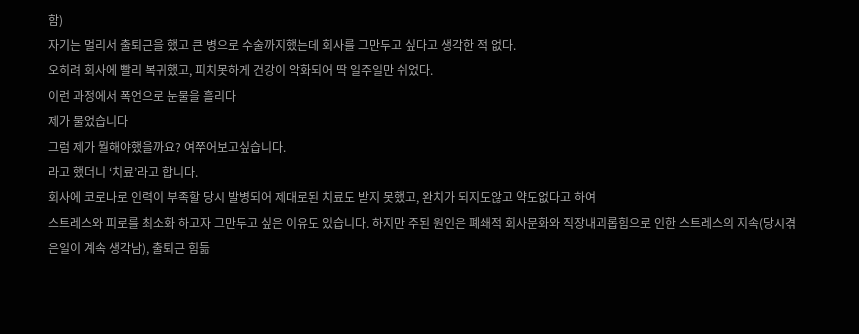함)
자기는 멀리서 출퇴근을 했고 큰 병으로 수술까지했는데 회사를 그만두고 싶다고 생각한 적 없다.
오히려 회사에 빨리 복귀했고, 피치못하게 건강이 악화되어 딱 일주일만 쉬었다.
이런 과정에서 폭언으로 눈물을 흘리다
제가 물었습니다
그럼 제가 뭘해야했을까요? 여쭈어보고싶습니다.
라고 했더니 ‘치료’라고 합니다.
회사에 코로나로 인력이 부족할 당시 발병되어 제대로된 치료도 받지 못했고, 완치가 되지도않고 약도없다고 하여
스트레스와 피로를 최소화 하고자 그만두고 싶은 이유도 있습니다. 하지만 주된 원인은 폐쇄적 회사문화와 직장내괴롭힘으로 인한 스트레스의 지속(당시겪은일이 계속 생각남), 출퇴근 힘듦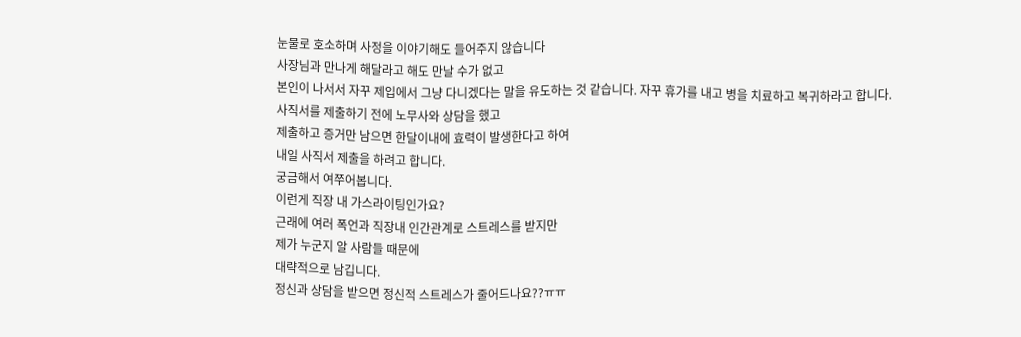눈물로 호소하며 사정을 이야기해도 들어주지 않습니다
사장님과 만나게 해달라고 해도 만날 수가 없고
본인이 나서서 자꾸 제입에서 그냥 다니겠다는 말을 유도하는 것 같습니다. 자꾸 휴가를 내고 병을 치료하고 복귀하라고 합니다.
사직서를 제출하기 전에 노무사와 상담을 했고
제출하고 증거만 남으면 한달이내에 효력이 발생한다고 하여
내일 사직서 제출을 하려고 합니다.
궁금해서 여쭈어봅니다.
이런게 직장 내 가스라이팅인가요?
근래에 여러 폭언과 직장내 인간관계로 스트레스를 받지만
제가 누군지 알 사람들 때문에
대략적으로 남깁니다.
정신과 상담을 받으면 정신적 스트레스가 줄어드나요??ㅠㅠ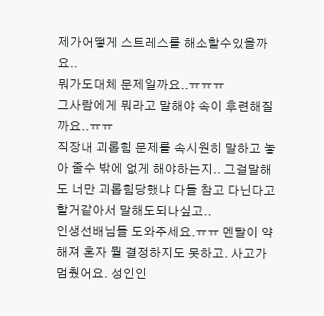제가어떻게 스트레스를 해소할수있을까요..
뭐가도대체 문제일까요..ㅠㅠㅠ
그사람에게 뭐라고 말해야 속이 후련해질까요..ㅠㅠ
직장내 괴롭힘 문제를 속시원히 말하고 놓아 줄수 밖에 없게 해야하는지.. 그걸말해도 너만 괴롭힘당했냐 다들 참고 다닌다고 할거같아서 말해도되나싶고..
인생선배님들 도와주세요.ㅠㅠ 멘탈이 약해져 혼자 뭘 결정하지도 못하고. 사고가 멈췄어요. 성인인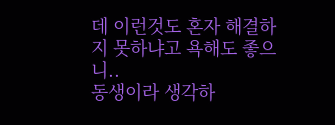데 이런것도 혼자 해결하지 못하냐고 욕해도 좋으니..
동생이라 생각하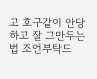고 호구같이 안당하고 잘 그만두는법 조언부탁드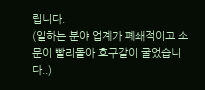립니다.
(일하는 분야 업계가 폐쇄적이고 소문이 빨리돌아 호구같이 굴었습니다..)